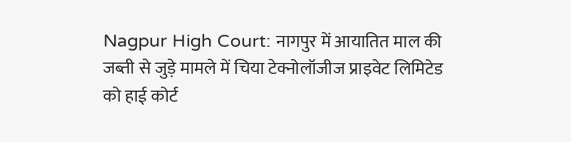Nagpur High Court: नागपुर में आयातित माल की जब्ती से जुड़े मामले में चिया टेक्नोलॉजीज प्राइवेट लिमिटेड को हाई कोर्ट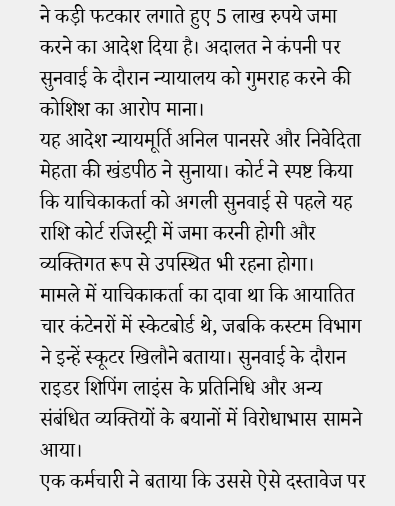ने कड़ी फटकार लगाते हुए 5 लाख रुपये जमा करने का आदेश दिया है। अदालत ने कंपनी पर सुनवाई के दौरान न्यायालय को गुमराह करने की कोशिश का आरोप माना।
यह आदेश न्यायमूर्ति अनिल पानसरे और निवेदिता मेहता की खंडपीठ ने सुनाया। कोर्ट ने स्पष्ट किया कि याचिकाकर्ता को अगली सुनवाई से पहले यह राशि कोर्ट रजिस्ट्री में जमा करनी होगी और व्यक्तिगत रूप से उपस्थित भी रहना होगा।
मामले में याचिकाकर्ता का दावा था कि आयातित चार कंटेनरों में स्केटबोर्ड थे, जबकि कस्टम विभाग ने इन्हें स्कूटर खिलौने बताया। सुनवाई के दौरान राइडर शिपिंग लाइंस के प्रतिनिधि और अन्य संबंधित व्यक्तियों के बयानों में विरोधाभास सामने आया।
एक कर्मचारी ने बताया कि उससे ऐसे दस्तावेज पर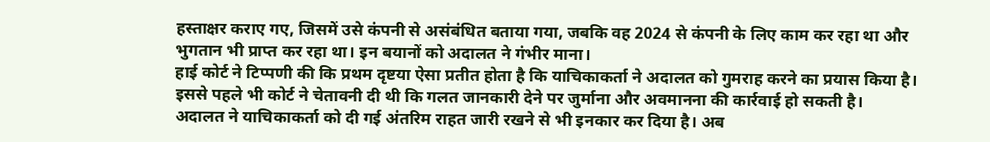हस्ताक्षर कराए गए, जिसमें उसे कंपनी से असंबंधित बताया गया, जबकि वह 2024 से कंपनी के लिए काम कर रहा था और भुगतान भी प्राप्त कर रहा था। इन बयानों को अदालत ने गंभीर माना।
हाई कोर्ट ने टिप्पणी की कि प्रथम दृष्टया ऐसा प्रतीत होता है कि याचिकाकर्ता ने अदालत को गुमराह करने का प्रयास किया है। इससे पहले भी कोर्ट ने चेतावनी दी थी कि गलत जानकारी देने पर जुर्माना और अवमानना की कार्रवाई हो सकती है।
अदालत ने याचिकाकर्ता को दी गई अंतरिम राहत जारी रखने से भी इनकार कर दिया है। अब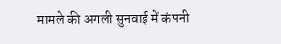मामले की अगली सुनवाई में कंपनी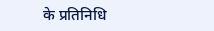के प्रतिनिधि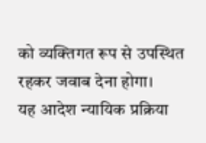को व्यक्तिगत रूप से उपस्थित रहकर जवाब देना होगा।
यह आदेश न्यायिक प्रक्रिया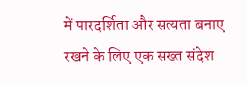में पारदर्शिता और सत्यता बनाए रखने के लिए एक सख्त संदेश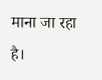माना जा रहा है।